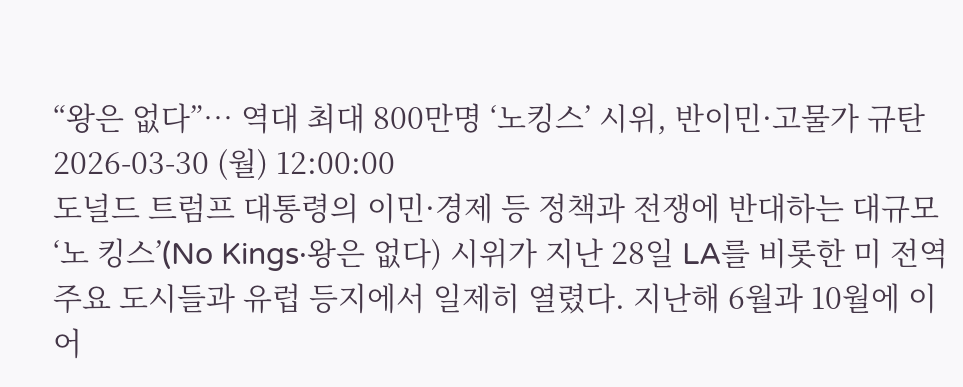“왕은 없다”… 역대 최대 800만명 ‘노킹스’ 시위, 반이민·고물가 규탄
2026-03-30 (월) 12:00:00
도널드 트럼프 대통령의 이민·경제 등 정책과 전쟁에 반대하는 대규모 ‘노 킹스’(No Kings·왕은 없다) 시위가 지난 28일 LA를 비롯한 미 전역 주요 도시들과 유럽 등지에서 일제히 열렸다. 지난해 6월과 10월에 이어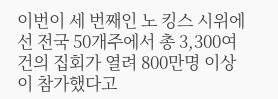이번이 세 번째인 노 킹스 시위에선 전국 50개주에서 총 3,300여 건의 집회가 열려 800만명 이상이 참가했다고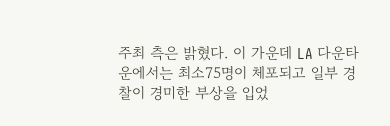주최 측은 밝혔다. 이 가운데 LA 다운타운에서는 최소75명이 체포되고 일부 경찰이 경미한 부상을 입었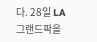다. 28일 LA 그랜드팍을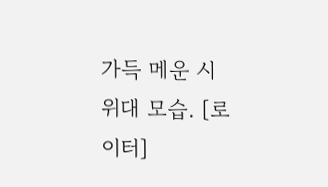가득 메운 시위대 모습. [로이터]